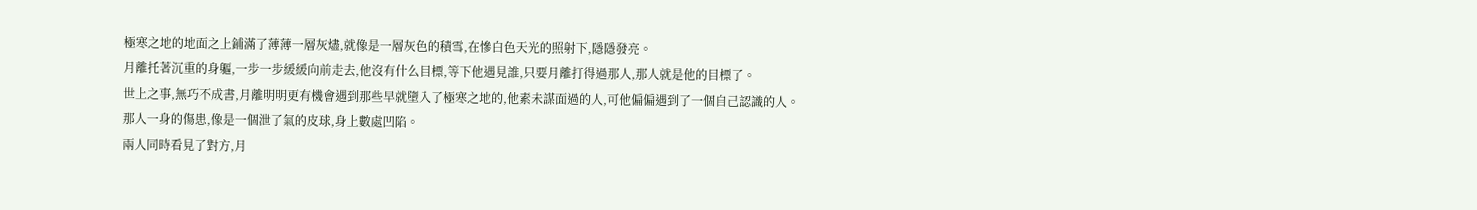極寒之地的地面之上鋪滿了薄薄一層灰燼,就像是一層灰色的積雪,在慘白色天光的照射下,隱隱發亮。
月離托著沉重的身軀,一步一步緩緩向前走去,他沒有什么目標,等下他遇見誰,只要月離打得過那人,那人就是他的目標了。
世上之事,無巧不成書,月離明明更有機會遇到那些早就墮入了極寒之地的,他素未謀面過的人,可他偏偏遇到了一個自己認識的人。
那人一身的傷患,像是一個泄了氣的皮球,身上數處凹陷。
兩人同時看見了對方,月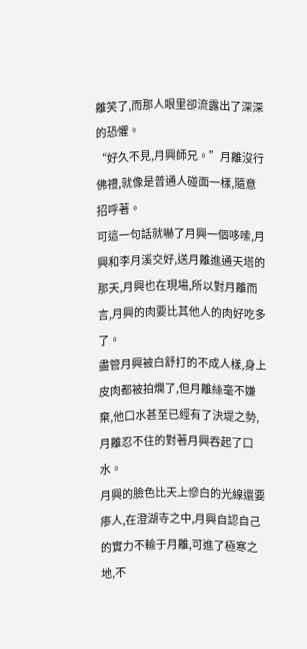離笑了,而那人眼里卻流露出了深深的恐懼。
“好久不見,月興師兄。”月離沒行佛禮,就像是普通人碰面一樣,隨意招呼著。
可這一句話就嚇了月興一個哆嗦,月興和李月溪交好,送月離進通天塔的那天,月興也在現場,所以對月離而言,月興的肉要比其他人的肉好吃多了。
盡管月興被白舒打的不成人樣,身上皮肉都被拍爛了,但月離絲毫不嫌棄,他口水甚至已經有了決堤之勢,月離忍不住的對著月興吞起了口水。
月興的臉色比天上慘白的光線還要瘆人,在澄湖寺之中,月興自認自己的實力不輸于月離,可進了極寒之地,不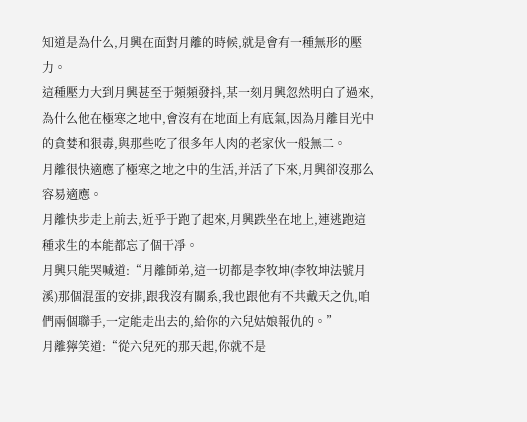知道是為什么,月興在面對月離的時候,就是會有一種無形的壓力。
這種壓力大到月興甚至于頻頻發抖,某一刻月興忽然明白了過來,為什么他在極寒之地中,會沒有在地面上有底氣,因為月離目光中的貪婪和狠毒,與那些吃了很多年人肉的老家伙一般無二。
月離很快適應了極寒之地之中的生活,并活了下來,月興卻沒那么容易適應。
月離快步走上前去,近乎于跑了起來,月興跌坐在地上,連逃跑這種求生的本能都忘了個干凈。
月興只能哭喊道:“月離師弟,這一切都是李牧坤(李牧坤法號月溪)那個混蛋的安排,跟我沒有關系,我也跟他有不共戴天之仇,咱們兩個聯手,一定能走出去的,給你的六兒姑娘報仇的。”
月離獰笑道:“從六兒死的那天起,你就不是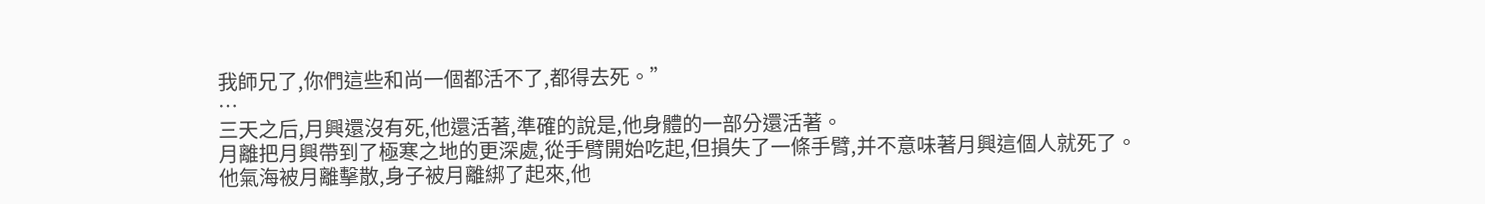我師兄了,你們這些和尚一個都活不了,都得去死。”
…
三天之后,月興還沒有死,他還活著,準確的說是,他身體的一部分還活著。
月離把月興帶到了極寒之地的更深處,從手臂開始吃起,但損失了一條手臂,并不意味著月興這個人就死了。
他氣海被月離擊散,身子被月離綁了起來,他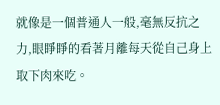就像是一個普通人一般,毫無反抗之力,眼睜睜的看著月離每天從自己身上取下肉來吃。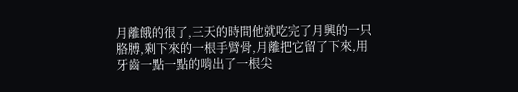月離餓的很了,三天的時間他就吃完了月興的一只胳膊,剩下來的一根手臂骨,月離把它留了下來,用牙齒一點一點的啃出了一根尖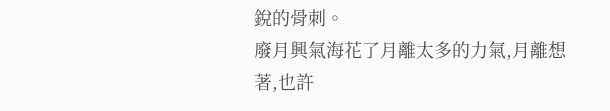銳的骨刺。
廢月興氣海花了月離太多的力氣,月離想著,也許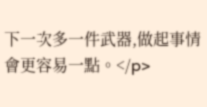下一次多一件武器,做起事情會更容易一點。</p>